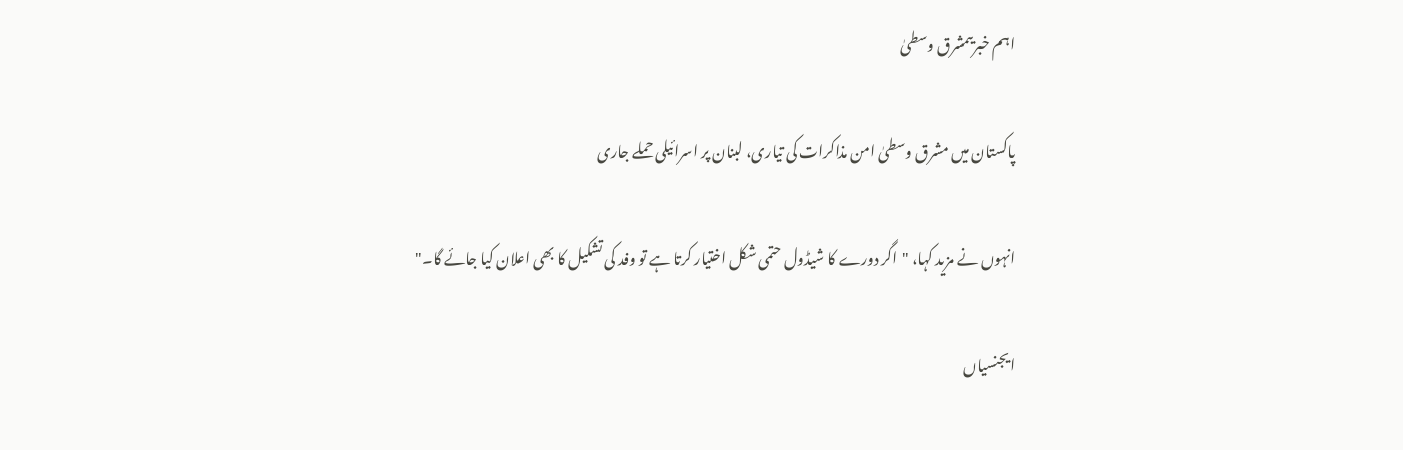اہم خبریںمشرق وسطیٰ

پاکستان میں مشرق وسطیٰ امن مذاکرات کی تیاری، لبنان پر اسرائیلی حملے جاری

انہوں نے مزید کہا، "اگر دورے کا شیڈول حتمی شکل اختیار کرتا ہے تو وفد کی تشکیل کا بھی اعلان کیا جائے گا۔"

ایجنسیاں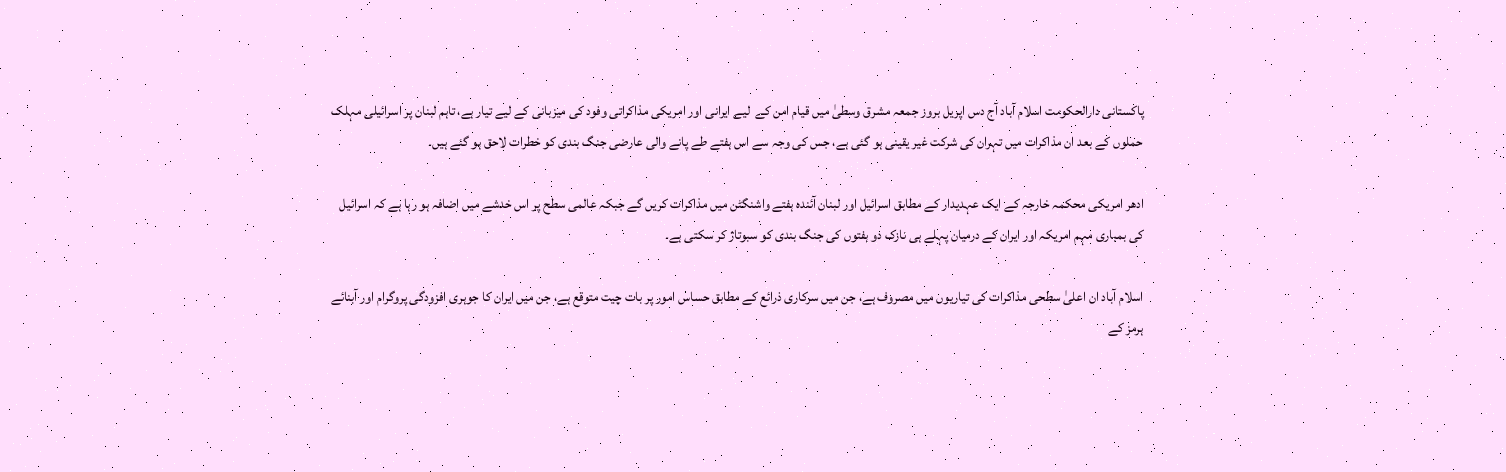پاکستانی دارالحکومت اسلام آباد آج دس اپریل بروز جمعہ مشرق وسطیٰ میں قیام امن کے  لیے ایرانی اور امریکی مذاکراتی وفود کی میزبانی کے لیے تیار ہے، تاہم لبنان پر اسرائیلی مہلک حملوں کے بعد ان مذاکرات میں تہران کی شرکت غیر یقینی ہو گئی ہے، جس کی وجہ سے اس ہفتے طے پانے والی عارضی جنگ بندی کو خطرات لاحق ہو گئے ہیں۔

ادھر امریکی محکمہ خارجہ کے ایک عہدیدار کے مطابق اسرائیل اور لبنان آئندہ ہفتے واشنگٹن میں مذاکرات کریں گے جبکہ عالمی سطح پر اس خدشے میں اضافہ ہو رہا ہے کہ اسرائیل کی بمباری مہم امریکہ اور ایران کے درمیان پہلے ہی نازک دو ہفتوں کی جنگ بندی کو سبوتاژ کر سکتی ہے۔

اسلام آباد ان اعلیٰ سطحی مذاکرات کی تیاریوں میں مصروف ہے، جن میں سرکاری ذرائع کے مطابق حساس امور پر بات چیت متوقع ہے، جن میں ایران کا جوہری افزودگی پروگرام اور آبنائے ہرمز کے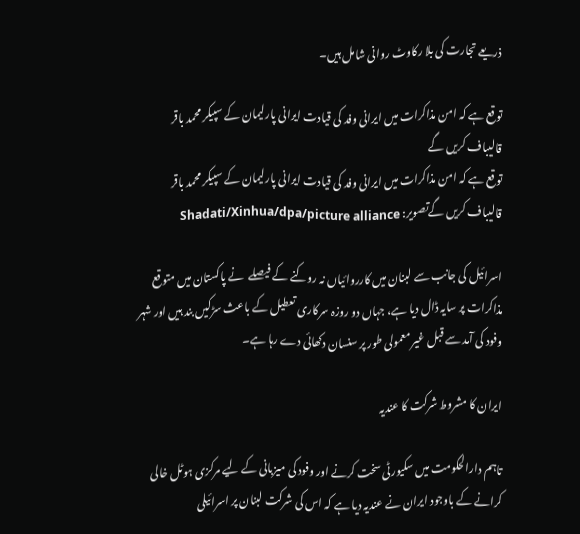ذریعے تجارت کی بلا رکاوٹ روانی شامل ہیں۔

توقع ہے کہ امن مذاکرات میں ایرانی وفد کی قیادت ایرانی پارلیمان کے سپیکر محمد باقر قالیباف کریں گے
توقع ہے کہ امن مذاکرات میں ایرانی وفد کی قیادت ایرانی پارلیمان کے سپیکر محمد باقر قالیباف کریں گےتصویر: Shadati/Xinhua/dpa/picture alliance

اسرائیل کی جانب سے لبنان میں کارروائیاں نہ روکنے کے فیصلے  نے پاکستان میں متوقع مذاکرات پر سایہ ڈال دیا ہے، جہاں دو روزہ سرکاری تعطیل کے باعث سڑکیں بند ہیں اور شہر وفود کی آمد سے قبل غیر معمولی طور پر سنسان دکھائی دے رہا ہے۔

ایران کا مشروط شرکت کا عندیہ

تاہم دارالحکومت میں سکیورٹی سخت کرنے اور وفود کی میزبانی کے لیے مرکزی ہوٹل خالی کرانے کے باوجود ایران نے عندیہ دیا ہے کہ اس کی شرکت لبنان پر اسرائیلی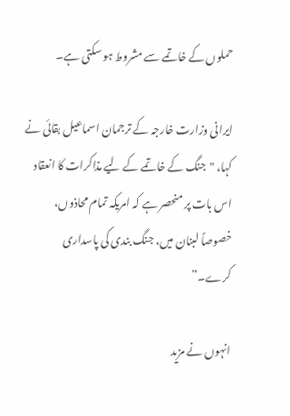حملوں کے خاتمے سے مشروط ہو سکتی ہے۔

ایرانی وزارت خارجہ کے ترجمان اسماعیل بقائی نے کہا، "جنگ کے خاتمے کے لیے مذاکرات کا انعقاد اس بات پر منحصر ہے کہ امریکہ تمام محاذوں، خصوصاً لبنان میں، جنگ بندی کی پاسداری کرے۔”

انہوں نے مزید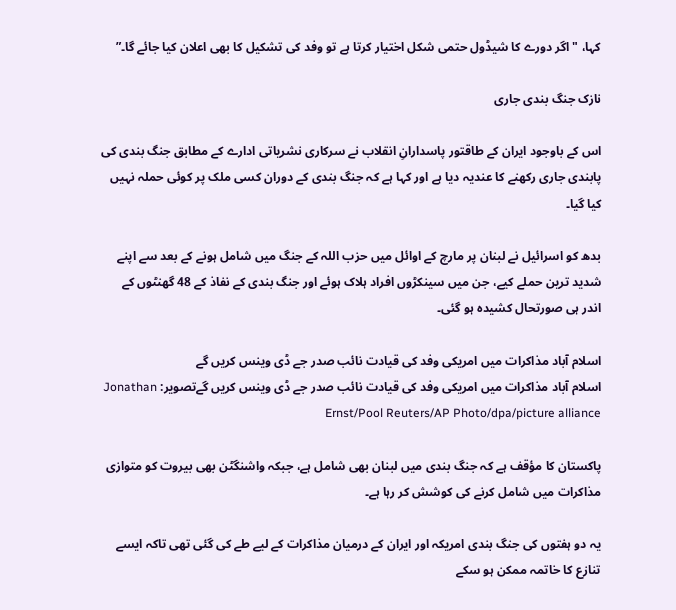کہا، "اگر دورے کا شیڈول حتمی شکل اختیار کرتا ہے تو وفد کی تشکیل کا بھی اعلان کیا جائے گا۔”

نازک جنگ بندی جاری

اس کے باوجود ایران کے طاقتور پاسدارانِ انقلاب نے سرکاری نشریاتی ادارے کے مطابق جنگ بندی کی پابندی جاری رکھنے کا عندیہ دیا ہے اور کہا ہے کہ جنگ بندی کے دوران کسی ملک پر کوئی حملہ نہیں کیا گیا۔

بدھ کو اسرائیل نے لبنان پر مارچ کے اوائل میں حزب اللہ کے جنگ میں شامل ہونے کے بعد سے اپنے شدید ترین حملے کیے، جن میں سینکڑوں افراد ہلاک ہوئے اور جنگ بندی کے نفاذ کے 48 گھنٹوں کے اندر ہی صورتحال کشیدہ ہو گئی۔

اسلام آباد مذاکرات میں امریکی وفد کی قیادت نائب صدر جے ڈی وینس کریں گے
اسلام آباد مذاکرات میں امریکی وفد کی قیادت نائب صدر جے ڈی وینس کریں گےتصویر: Jonathan Ernst/Pool Reuters/AP Photo/dpa/picture alliance

پاکستان کا مؤقف ہے کہ جنگ بندی میں لبنان بھی شامل ہے، جبکہ واشنگٹن بھی بیروت کو متوازی مذاکرات میں شامل کرنے کی کوشش کر رہا ہے۔

یہ دو ہفتوں کی جنگ بندی امریکہ اور ایران کے درمیان مذاکرات کے لیے طے کی گئی تھی تاکہ ایسے تنازع کا خاتمہ ممکن ہو سکے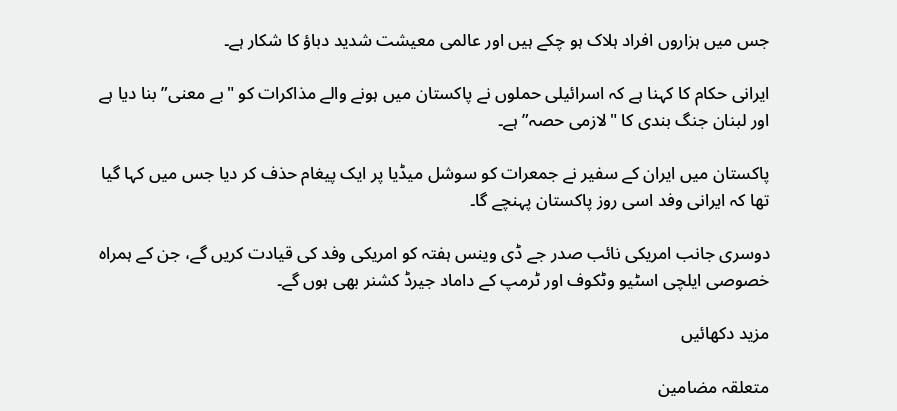جس میں ہزاروں افراد ہلاک ہو چکے ہیں اور عالمی معیشت شدید دباؤ کا شکار ہے۔

ایرانی حکام کا کہنا ہے کہ اسرائیلی حملوں نے پاکستان میں ہونے والے مذاکرات کو "بے معنی” بنا دیا ہے اور لبنان جنگ بندی کا "لازمی حصہ” ہے۔

پاکستان میں ایران کے سفیر نے جمعرات کو سوشل میڈیا پر ایک پیغام حذف کر دیا جس میں کہا گیا تھا کہ ایرانی وفد اسی روز پاکستان پہنچے گا۔

دوسری جانب امریکی نائب صدر جے ڈی وینس ہفتہ کو امریکی وفد کی قیادت کریں گے، جن کے ہمراہ خصوصی ایلچی اسٹیو وٹکوف اور ٹرمپ کے داماد جیرڈ کشنر بھی ہوں گے۔

مزید دکھائیں

متعلقہ مضامین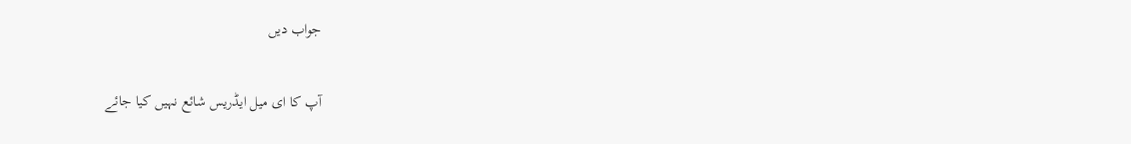جواب دیں

آپ کا ای میل ایڈریس شائع نہیں کیا جائے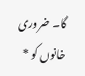گا۔ ضروری خانوں کو *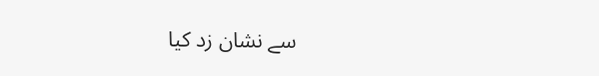سے نشان زد کیا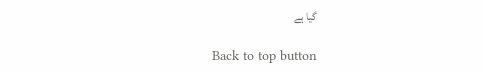گیا ہے

Back to top button